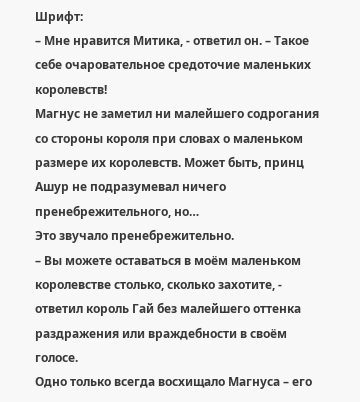Шрифт:
– Мне нравится Митика, - ответил он. – Такое себе очаровательное средоточие маленьких королевств!
Магнус не заметил ни малейшего содрогания со стороны короля при словах о маленьком размере их королевств. Может быть, принц Ашур не подразумевал ничего пренебрежительного, но…
Это звучало пренебрежительно.
– Вы можете оставаться в моём маленьком королевстве столько, сколько захотите, - ответил король Гай без малейшего оттенка раздражения или враждебности в своём голосе.
Одно только всегда восхищало Магнуса – его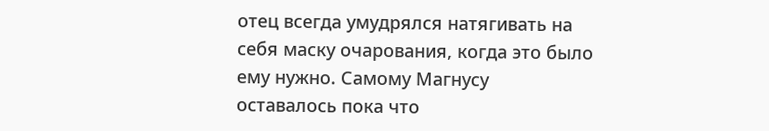отец всегда умудрялся натягивать на себя маску очарования, когда это было ему нужно. Самому Магнусу оставалось пока что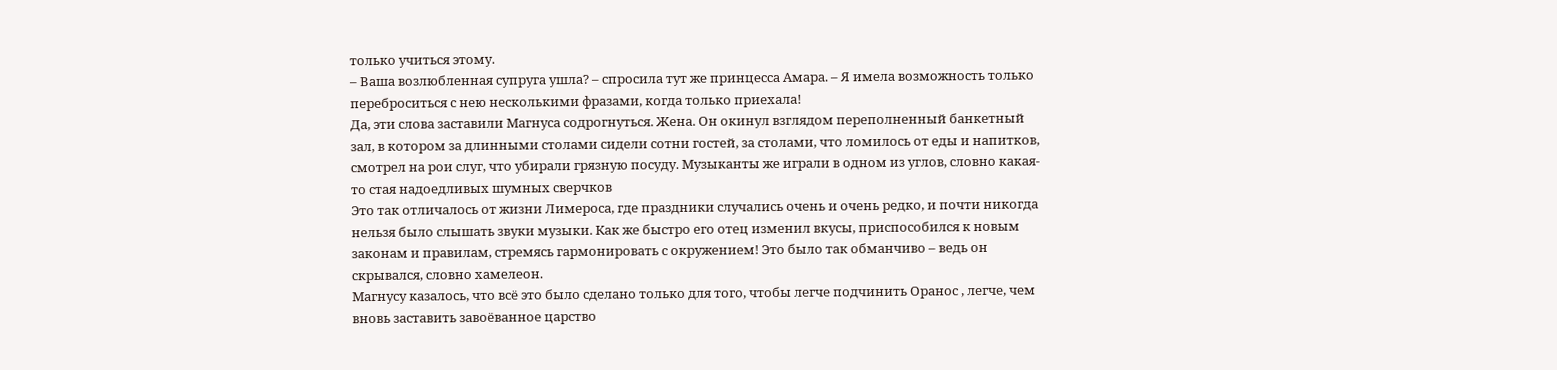только учиться этому.
– Ваша возлюбленная супруга ушла? – спросила тут же принцесса Амара. – Я имела возможность только переброситься с нею несколькими фразами, когда только приехала!
Да, эти слова заставили Магнуса содрогнуться. Жена. Он окинул взглядом переполненный банкетный зал, в котором за длинными столами сидели сотни гостей, за столами, что ломилось от еды и напитков, смотрел на рои слуг, что убирали грязную посуду. Музыканты же играли в одном из углов, словно какая-то стая надоедливых шумных сверчков
Это так отличалось от жизни Лимероса, где праздники случались очень и очень редко, и почти никогда нельзя было слышать звуки музыки. Как же быстро его отец изменил вкусы, приспособился к новым законам и правилам, стремясь гармонировать с окружением! Это было так обманчиво – ведь он скрывался, словно хамелеон.
Магнусу казалось, что всё это было сделано только для того, чтобы легче подчинить Оранос , легче, чем вновь заставить завоёванное царство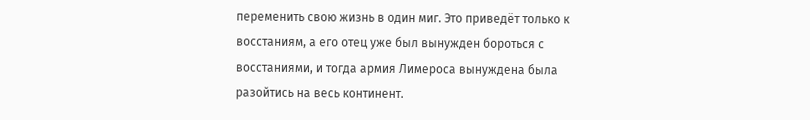переменить свою жизнь в один миг. Это приведёт только к восстаниям, а его отец уже был вынужден бороться с восстаниями, и тогда армия Лимероса вынуждена была разойтись на весь континент.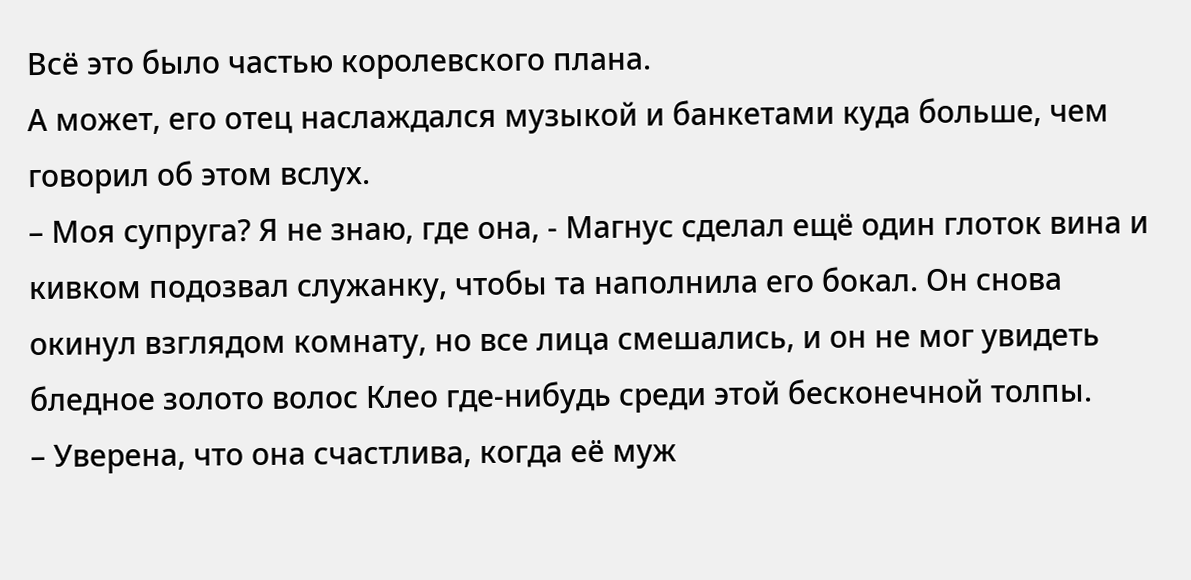Всё это было частью королевского плана.
А может, его отец наслаждался музыкой и банкетами куда больше, чем говорил об этом вслух.
– Моя супруга? Я не знаю, где она, - Магнус сделал ещё один глоток вина и кивком подозвал служанку, чтобы та наполнила его бокал. Он снова окинул взглядом комнату, но все лица смешались, и он не мог увидеть бледное золото волос Клео где-нибудь среди этой бесконечной толпы.
– Уверена, что она счастлива, когда её муж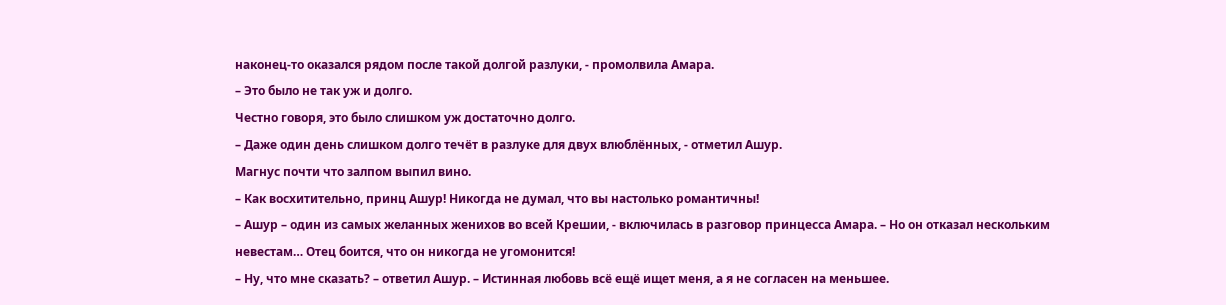наконец-то оказался рядом после такой долгой разлуки, - промолвила Амара.
– Это было не так уж и долго.
Честно говоря, это было слишком уж достаточно долго.
– Даже один день слишком долго течёт в разлуке для двух влюблённых, - отметил Ашур.
Магнус почти что залпом выпил вино.
– Как восхитительно, принц Ашур! Никогда не думал, что вы настолько романтичны!
– Ашур – один из самых желанных женихов во всей Крешии, - включилась в разговор принцесса Амара. – Но он отказал нескольким невестам… Отец боится, что он никогда не угомонится!
– Ну, что мне сказать? – ответил Ашур. – Истинная любовь всё ещё ищет меня, а я не согласен на меньшее.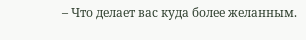– Что делает вас куда более желанным.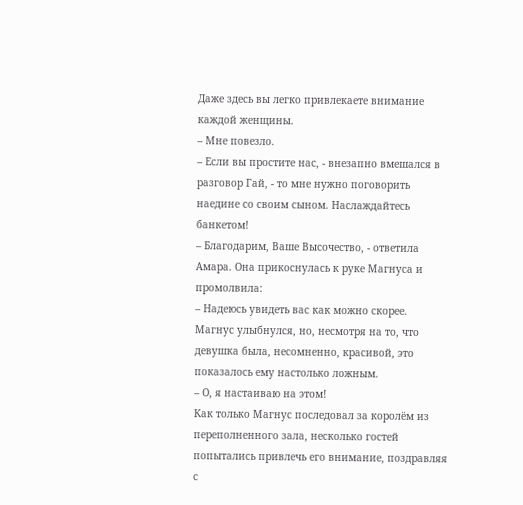Даже здесь вы легко привлекаете внимание каждой женщины.
– Мне повезло.
– Если вы простите нас, - внезапно вмешался в разговор Гай, - то мне нужно поговорить наедине со своим сыном. Наслаждайтесь банкетом!
– Благодарим, Ваше Высочество, - ответила Амара. Она прикоснулась к руке Магнуса и промолвила:
– Надеюсь увидеть вас как можно скорее.
Магнус улыбнулся, но, несмотря на то, что девушка была, несомненно, красивой, это показалось ему настолько ложным.
– О, я настаиваю на этом!
Как только Магнус последовал за королём из переполненного зала, несколько гостей попытались привлечь его внимание, поздравляя с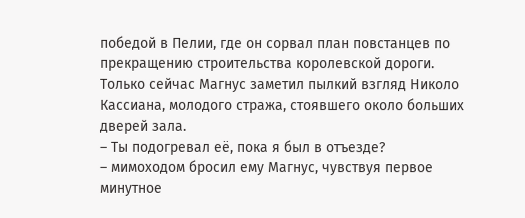победой в Пелии, где он сорвал план повстанцев по прекращению строительства королевской дороги.
Только сейчас Магнус заметил пылкий взгляд Николо Кассиана, молодого стража, стоявшего около больших дверей зала.
– Ты подогревал её, пока я был в отъезде?
– мимоходом бросил ему Магнус, чувствуя первое минутное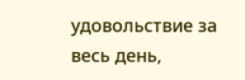удовольствие за весь день,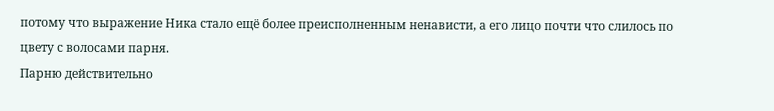потому что выражение Ника стало ещё более преисполненным ненависти, а его лицо почти что слилось по цвету с волосами парня.
Парню действительно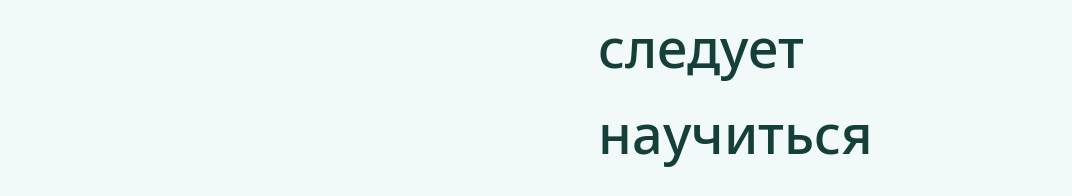следует научиться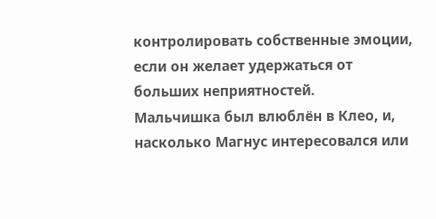контролировать собственные эмоции, если он желает удержаться от больших неприятностей.
Мальчишка был влюблён в Клео, и, насколько Магнус интересовался или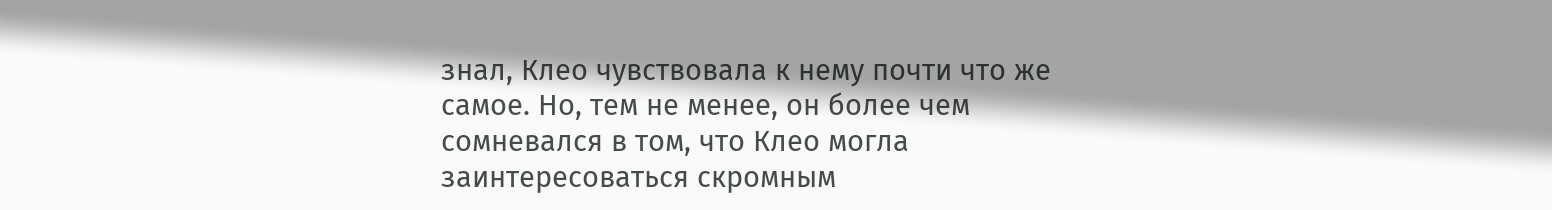знал, Клео чувствовала к нему почти что же самое. Но, тем не менее, он более чем сомневался в том, что Клео могла заинтересоваться скромным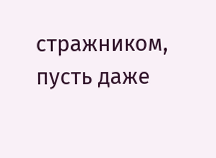стражником, пусть даже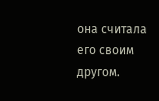она считала его своим другом.